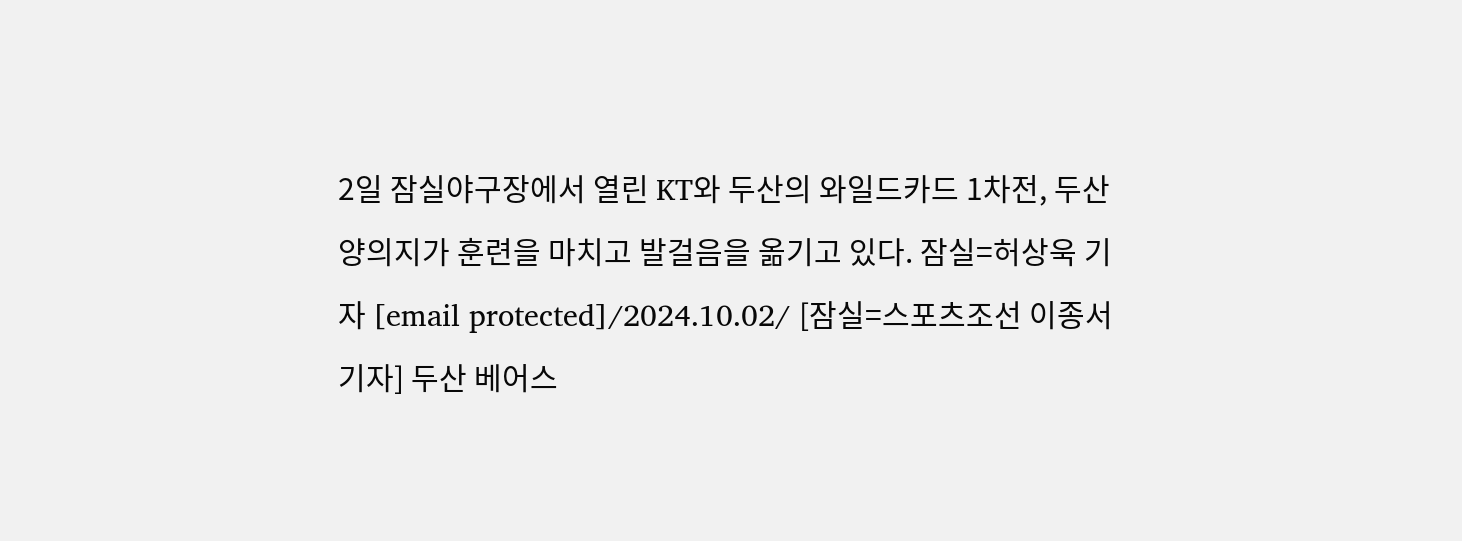2일 잠실야구장에서 열린 KT와 두산의 와일드카드 1차전, 두산 양의지가 훈련을 마치고 발걸음을 옮기고 있다. 잠실=허상욱 기자 [email protected]/2024.10.02/ [잠실=스포츠조선 이종서 기자] 두산 베어스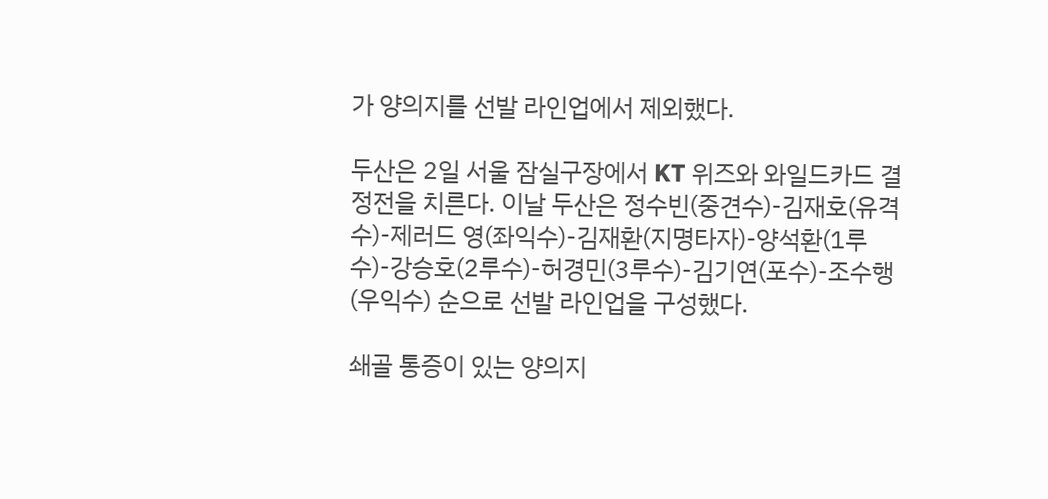가 양의지를 선발 라인업에서 제외했다.

두산은 2일 서울 잠실구장에서 KT 위즈와 와일드카드 결정전을 치른다. 이날 두산은 정수빈(중견수)-김재호(유격수)-제러드 영(좌익수)-김재환(지명타자)-양석환(1루수)-강승호(2루수)-허경민(3루수)-김기연(포수)-조수행(우익수) 순으로 선발 라인업을 구성했다.

쇄골 통증이 있는 양의지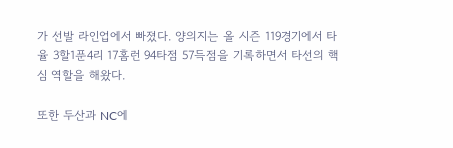가 선발 라인업에서 빠졌다. 양의지는 올 시즌 119경기에서 타율 3할1푼4리 17홈런 94타점 57득점을 기록하면서 타선의 핵심 역할을 해왔다.

또한 두산과 NC에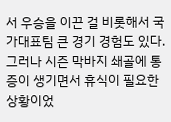서 우승을 이끈 걸 비롯해서 국가대표팀 큰 경기 경험도 있다. 그러나 시즌 막바지 쇄골에 통증이 생기면서 휴식이 필요한 상황이었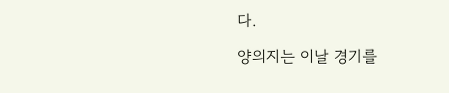다.

양의지는 이날 경기를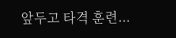앞두고 타격 훈련...